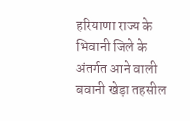हरियाणा राज्य के भिवानी जिले के अंतर्गत आने वाली बवानी खेड़ा तहसील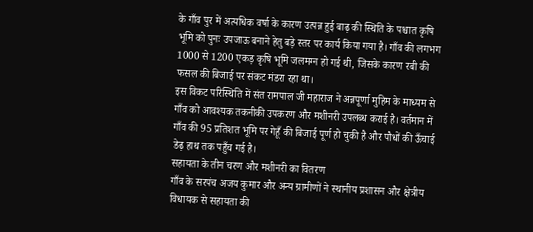के गाँव पुर में अत्यधिक वर्षा के कारण उत्पन्न हुई बाढ़ की स्थिति के पश्चात कृषि भूमि को पुनः उपजाऊ बनाने हेतु बड़े स्तर पर कार्य किया गया है। गाँव की लगभग 1000 से 1200 एकड़ कृषि भूमि जलमग्न हो गई थी, जिसके कारण रबी की फसल की बिजाई पर संकट मंडरा रहा था।
इस विकट परिस्थिति में संत रामपाल जी महाराज ने अन्नपूर्णा मुहिम के माध्यम से गाँव को आवश्यक तकनीकी उपकरण और मशीनरी उपलब्ध कराई है। वर्तमान में गाँव की 95 प्रतिशत भूमि पर गेहूँ की बिजाई पूर्ण हो चुकी है और पौधों की ऊँचाई डेढ़ हाथ तक पहुँच गई है।
सहायता के तीन चरण और मशीनरी का वितरण
गाँव के सरपंच अजय कुमार और अन्य ग्रामीणों ने स्थानीय प्रशासन और क्षेत्रीय विधायक से सहायता की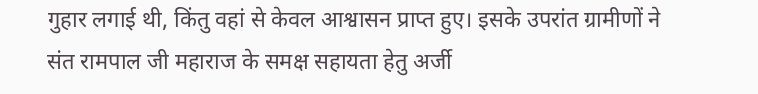गुहार लगाई थी, किंतु वहां से केवल आश्वासन प्राप्त हुए। इसके उपरांत ग्रामीणों ने संत रामपाल जी महाराज के समक्ष सहायता हेतु अर्जी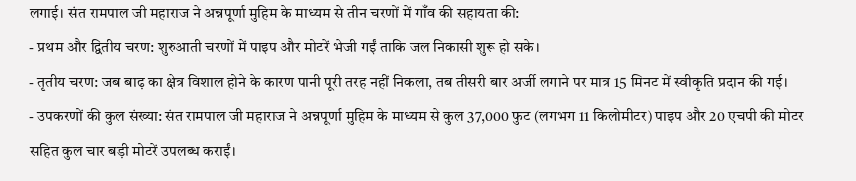लगाई। संत रामपाल जी महाराज ने अन्नपूर्णा मुहिम के माध्यम से तीन चरणों में गाँव की सहायता की:
- प्रथम और द्वितीय चरण: शुरुआती चरणों में पाइप और मोटरें भेजी गईं ताकि जल निकासी शुरू हो सके।
- तृतीय चरण: जब बाढ़ का क्षेत्र विशाल होने के कारण पानी पूरी तरह नहीं निकला, तब तीसरी बार अर्जी लगाने पर मात्र 15 मिनट में स्वीकृति प्रदान की गई।
- उपकरणों की कुल संख्या: संत रामपाल जी महाराज ने अन्नपूर्णा मुहिम के माध्यम से कुल 37,000 फुट (लगभग 11 किलोमीटर) पाइप और 20 एचपी की मोटर सहित कुल चार बड़ी मोटरें उपलब्ध कराईं।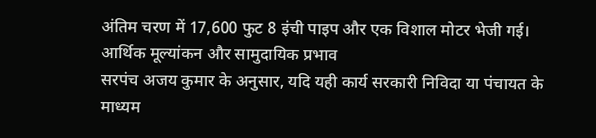अंतिम चरण में 17,600 फुट 8 इंची पाइप और एक विशाल मोटर भेजी गई।
आर्थिक मूल्यांकन और सामुदायिक प्रभाव
सरपंच अजय कुमार के अनुसार, यदि यही कार्य सरकारी निविदा या पंचायत के माध्यम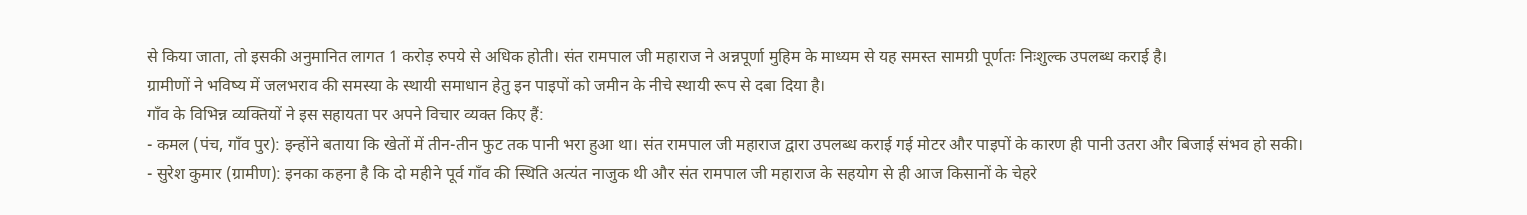से किया जाता, तो इसकी अनुमानित लागत 1 करोड़ रुपये से अधिक होती। संत रामपाल जी महाराज ने अन्नपूर्णा मुहिम के माध्यम से यह समस्त सामग्री पूर्णतः निःशुल्क उपलब्ध कराई है।
ग्रामीणों ने भविष्य में जलभराव की समस्या के स्थायी समाधान हेतु इन पाइपों को जमीन के नीचे स्थायी रूप से दबा दिया है।
गाँव के विभिन्न व्यक्तियों ने इस सहायता पर अपने विचार व्यक्त किए हैं:
- कमल (पंच, गाँव पुर): इन्होंने बताया कि खेतों में तीन-तीन फुट तक पानी भरा हुआ था। संत रामपाल जी महाराज द्वारा उपलब्ध कराई गई मोटर और पाइपों के कारण ही पानी उतरा और बिजाई संभव हो सकी।
- सुरेश कुमार (ग्रामीण): इनका कहना है कि दो महीने पूर्व गाँव की स्थिति अत्यंत नाजुक थी और संत रामपाल जी महाराज के सहयोग से ही आज किसानों के चेहरे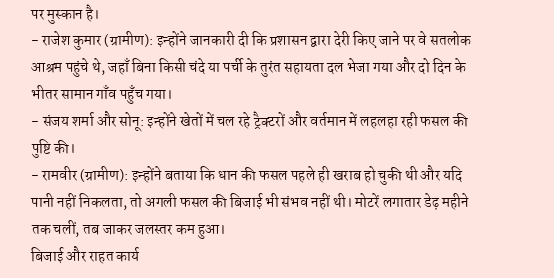पर मुस्कान है।
- राजेश कुमार (ग्रामीण): इन्होंने जानकारी दी कि प्रशासन द्वारा देरी किए जाने पर वे सतलोक आश्रम पहुंचे थे, जहाँ बिना किसी चंदे या पर्ची के तुरंत सहायता दल भेजा गया और दो दिन के भीतर सामान गाँव पहुँच गया।
- संजय शर्मा और सोनू: इन्होंने खेतों में चल रहे ट्रैक्टरों और वर्तमान में लहलहा रही फसल की पुष्टि की।
- रामवीर (ग्रामीण): इन्होंने बताया कि धान की फसल पहले ही खराब हो चुकी थी और यदि पानी नहीं निकलता, तो अगली फसल की बिजाई भी संभव नहीं थी। मोटरें लगातार डेढ़ महीने तक चलीं, तब जाकर जलस्तर कम हुआ।
बिजाई और राहत कार्य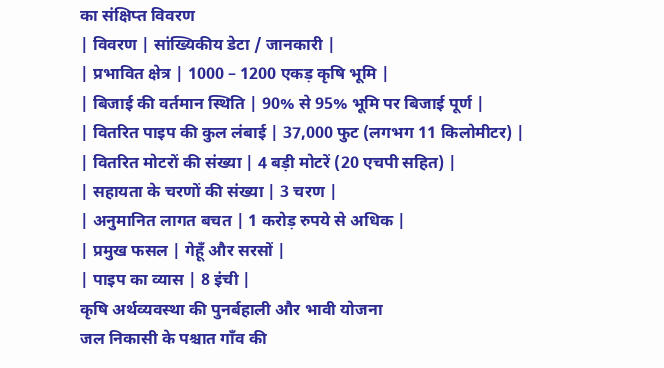का संक्षिप्त विवरण
| विवरण | सांख्यिकीय डेटा / जानकारी |
| प्रभावित क्षेत्र | 1000 – 1200 एकड़ कृषि भूमि |
| बिजाई की वर्तमान स्थिति | 90% से 95% भूमि पर बिजाई पूर्ण |
| वितरित पाइप की कुल लंबाई | 37,000 फुट (लगभग 11 किलोमीटर) |
| वितरित मोटरों की संख्या | 4 बड़ी मोटरें (20 एचपी सहित) |
| सहायता के चरणों की संख्या | 3 चरण |
| अनुमानित लागत बचत | 1 करोड़ रुपये से अधिक |
| प्रमुख फसल | गेहूँ और सरसों |
| पाइप का व्यास | 8 इंची |
कृषि अर्थव्यवस्था की पुनर्बहाली और भावी योजना
जल निकासी के पश्चात गाँव की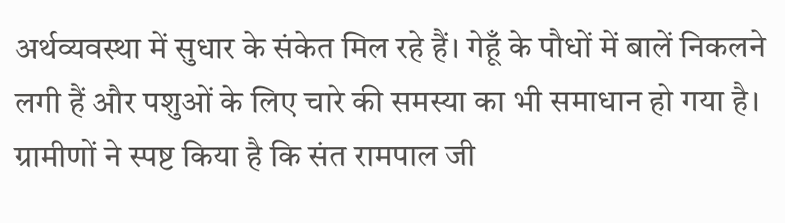अर्थव्यवस्था में सुधार के संकेत मिल रहे हैं। गेहूँ के पौधों में बालें निकलने लगी हैं और पशुओं के लिए चारे की समस्या का भी समाधान हो गया है। ग्रामीणों ने स्पष्ट किया है कि संत रामपाल जी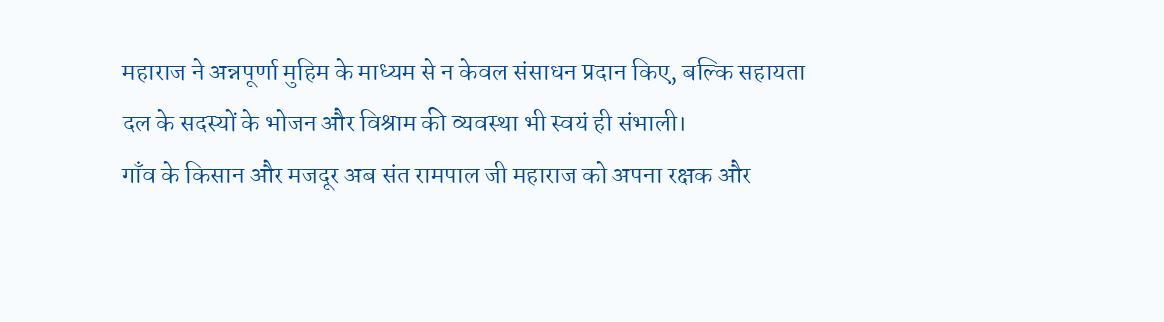महाराज ने अन्नपूर्णा मुहिम के माध्यम से न केवल संसाधन प्रदान किए, बल्कि सहायता दल के सदस्यों के भोजन और विश्राम की व्यवस्था भी स्वयं ही संभाली।
गाँव के किसान और मजदूर अब संत रामपाल जी महाराज को अपना रक्षक और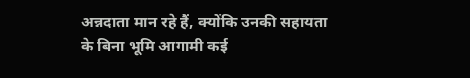अन्नदाता मान रहे हैं, क्योंकि उनकी सहायता के बिना भूमि आगामी कई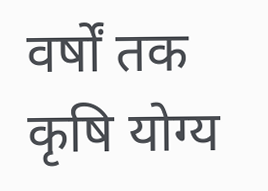वर्षों तक कृषि योग्य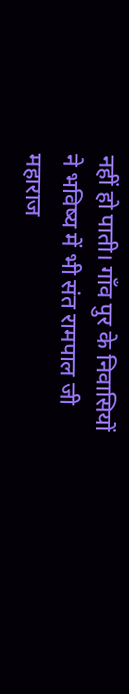नहीं हो पाती। गाँव पुर के निवासियों ने भविष्य में भी संत रामपाल जी महाराज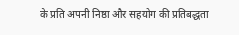के प्रति अपनी निष्ठा और सहयोग की प्रतिबद्धता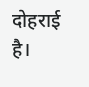दोहराई है।